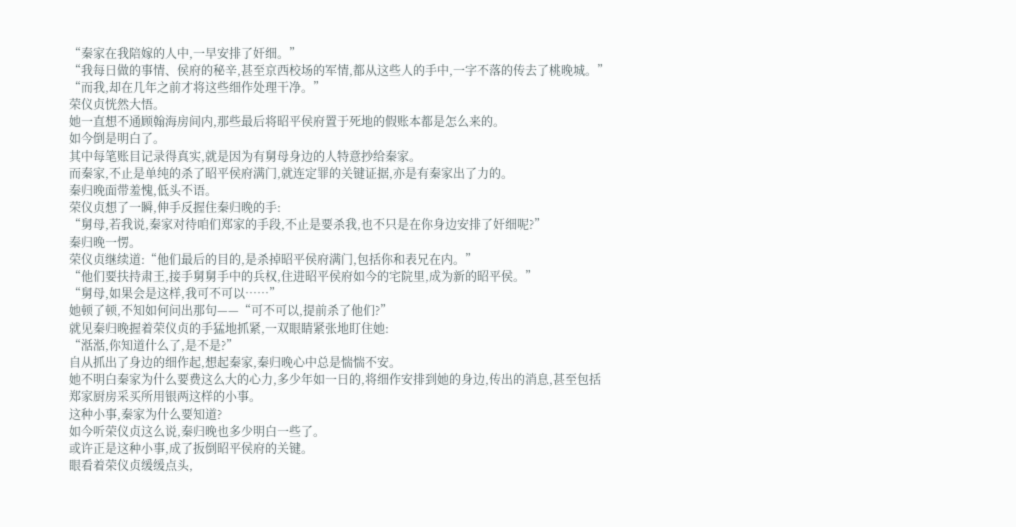“秦家在我陪嫁的人中,一早安排了奸细。”
“我每日做的事情、侯府的秘辛,甚至京西校场的军情,都从这些人的手中,一字不落的传去了桃晚城。”
“而我,却在几年之前才将这些细作处理干净。”
荣仪贞恍然大悟。
她一直想不通顾翰海房间内,那些最后将昭平侯府置于死地的假账本都是怎么来的。
如今倒是明白了。
其中每笔账目记录得真实,就是因为有舅母身边的人特意抄给秦家。
而秦家,不止是单纯的杀了昭平侯府满门,就连定罪的关键证据,亦是有秦家出了力的。
秦归晚面带羞愧,低头不语。
荣仪贞想了一瞬,伸手反握住秦归晚的手:
“舅母,若我说,秦家对待咱们郑家的手段,不止是要杀我,也不只是在你身边安排了奸细呢?”
秦归晚一愣。
荣仪贞继续道:“他们最后的目的,是杀掉昭平侯府满门,包括你和表兄在内。”
“他们要扶持肃王,接手舅舅手中的兵权,住进昭平侯府如今的宅院里,成为新的昭平侯。”
“舅母,如果会是这样,我可不可以……”
她顿了顿,不知如何问出那句——“可不可以,提前杀了他们?”
就见秦归晚握着荣仪贞的手猛地抓紧,一双眼睛紧张地盯住她:
“湉湉,你知道什么了,是不是?”
自从抓出了身边的细作起,想起秦家,秦归晚心中总是惴惴不安。
她不明白秦家为什么要费这么大的心力,多少年如一日的,将细作安排到她的身边,传出的消息,甚至包括郑家厨房采买所用银两这样的小事。
这种小事,秦家为什么要知道?
如今听荣仪贞这么说,秦归晚也多少明白一些了。
或许正是这种小事,成了扳倒昭平侯府的关键。
眼看着荣仪贞缓缓点头,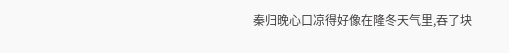秦归晚心口凉得好像在隆冬天气里,吞了块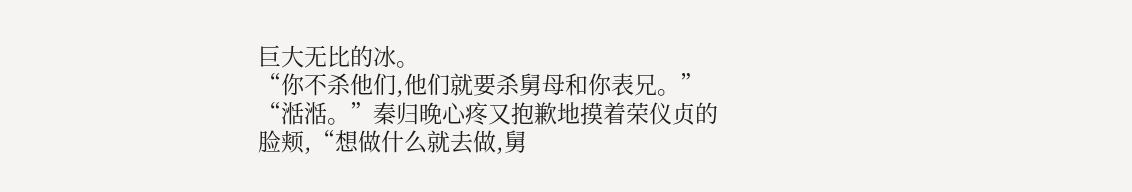巨大无比的冰。
“你不杀他们,他们就要杀舅母和你表兄。”
“湉湉。”秦归晚心疼又抱歉地摸着荣仪贞的脸颊,“想做什么就去做,舅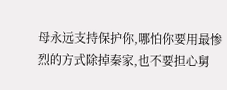母永远支持保护你,哪怕你要用最惨烈的方式除掉秦家,也不要担心舅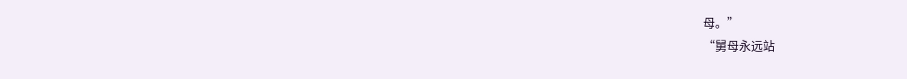母。”
“舅母永远站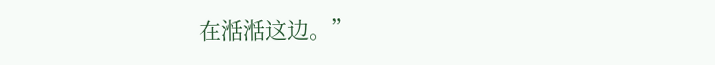在湉湉这边。”